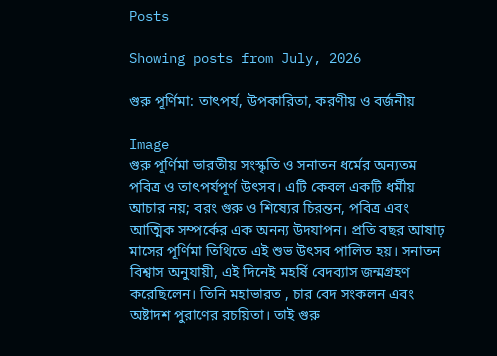Posts

Showing posts from July, 2026

গুরু পূর্ণিমা: তাৎপর্য, উপকারিতা, করণীয় ও বর্জনীয়

Image
গুরু পূর্ণিমা ভারতীয় সংস্কৃতি ও সনাতন ধর্মের অন্যতম পবিত্র ও তাৎপর্যপূর্ণ উৎসব। এটি কেবল একটি ধর্মীয় আচার নয়; বরং গুরু ও শিষ্যের চিরন্তন, পবিত্র এবং আত্মিক সম্পর্কের এক অনন্য উদযাপন। প্রতি বছর আষাঢ় মাসের পূর্ণিমা তিথিতে এই শুভ উৎসব পালিত হয়। সনাতন বিশ্বাস অনুযায়ী, এই দিনেই মহর্ষি বেদব্যাস জন্মগ্রহণ করেছিলেন। তিনি মহাভারত , চার বেদ সংকলন এবং অষ্টাদশ পুরাণের রচয়িতা। তাই গুরু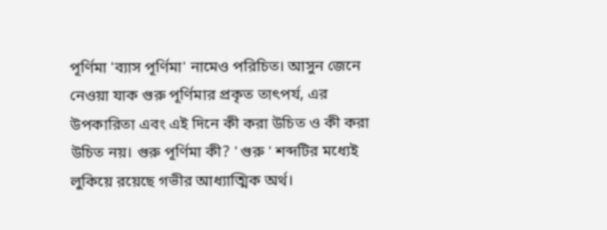পূর্ণিমা 'ব্যাস পূর্ণিমা' নামেও পরিচিত। আসুন জেনে নেওয়া যাক গুরু পূর্ণিমার প্রকৃত তাৎপর্য, এর উপকারিতা এবং এই দিনে কী করা উচিত ও কী করা উচিত নয়। গুরু পূর্ণিমা কী? ' গুরু ' শব্দটির মধ্যেই লুকিয়ে রয়েছে গভীর আধ্যাত্মিক অর্থ।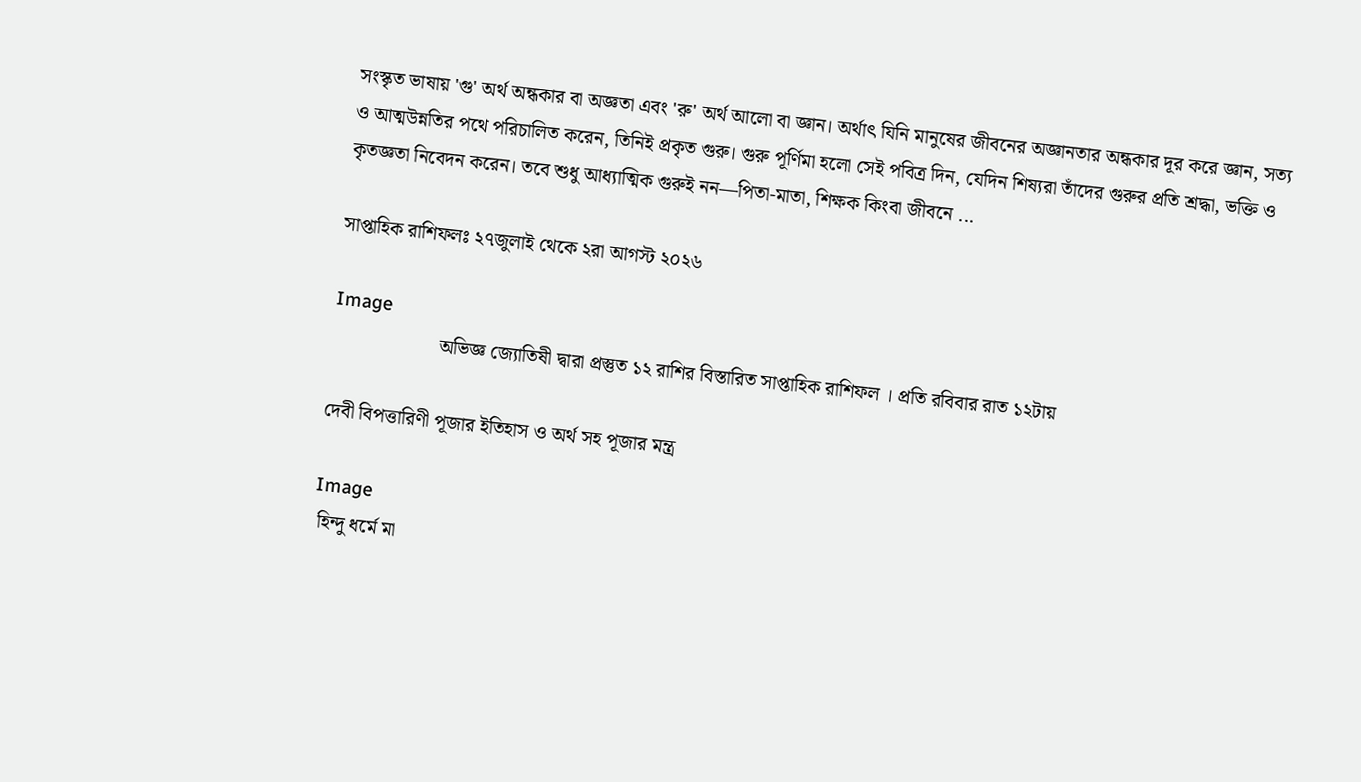সংস্কৃত ভাষায় 'গু' অর্থ অন্ধকার বা অজ্ঞতা এবং 'রু' অর্থ আলো বা জ্ঞান। অর্থাৎ যিনি মানুষের জীবনের অজ্ঞানতার অন্ধকার দূর করে জ্ঞান, সত্য ও আত্মউন্নতির পথে পরিচালিত করেন, তিনিই প্রকৃত গুরু। গুরু পূর্ণিমা হলো সেই পবিত্র দিন, যেদিন শিষ্যরা তাঁদের গুরুর প্রতি শ্রদ্ধা, ভক্তি ও কৃতজ্ঞতা নিবেদন করেন। তবে শুধু আধ্যাত্মিক গুরুই নন—পিতা-মাতা, শিক্ষক কিংবা জীবনে ...

সাপ্তাহিক রাশিফলঃ ২৭জুলাই থেকে ২রা আগস্ট ২০২৬

Image
                      অভিজ্ঞ জ্যোতিষী দ্বারা প্রস্তুত ১২ রাশির বিস্তারিত সাপ্তাহিক রাশিফল । প্রতি রবিবার রাত ১২টায়

দেবী বিপত্তারিণী পূজার ইতিহাস ও অর্থ সহ পূজার মন্ত্র

Image
 হিন্দু ধর্মে মা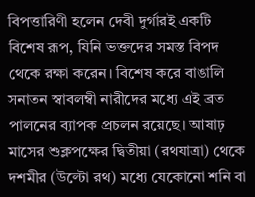বিপত্তারিণী হলেন দেবী দুর্গারই একটি বিশেষ রূপ, যিনি ভক্তদের সমস্ত বিপদ থেকে রক্ষা করেন। বিশেষ করে বাঙালি সনাতন স্বাবলম্বী নারীদের মধ্যে এই ব্রত পালনের ব্যাপক প্রচলন রয়েছে। আষাঢ় মাসের শুক্লপক্ষের দ্বিতীয়া (রথযাত্রা) থেকে দশমীর (উল্টো রথ) মধ্যে যেকোনো শনি বা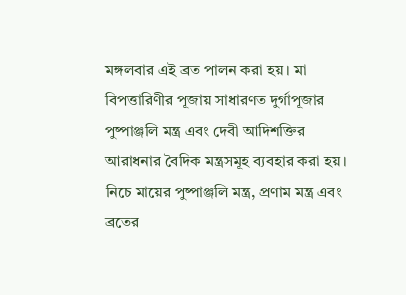মঙ্গলবার এই ব্রত পালন করা হয়। মা বিপত্তারিণীর পূজায় সাধারণত দুর্গাপূজার পুষ্পাঞ্জলি মন্ত্র এবং দেবী আদিশক্তির আরাধনার বৈদিক মন্ত্রসমূহ ব্যবহার করা হয়। নিচে মায়ের পুষ্পাঞ্জলি মন্ত্র, প্রণাম মন্ত্র এবং ব্রতের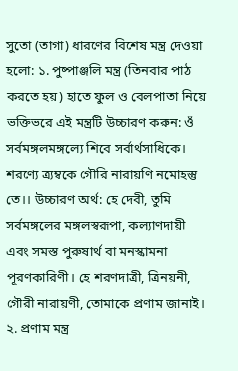সুতো (তাগা) ধারণের বিশেষ মন্ত্র দেওয়া হলো: ১. পুষ্পাঞ্জলি মন্ত্র (তিনবার পাঠ করতে হয়) হাতে ফুল ও বেলপাতা নিয়ে ভক্তিভরে এই মন্ত্রটি উচ্চারণ করুন: ওঁ সর্বমঙ্গলমঙ্গল্যে শিবে সর্বার্থসাধিকে। শরণ্যে ত্র্যম্বকে গৌরি নারায়ণি নমোহস্তু তে।। উচ্চারণ অর্থ: হে দেবী, তুমি সর্বমঙ্গলের মঙ্গলস্বরূপা, কল্যাণদায়ী এবং সমস্ত পুরুষার্থ বা মনস্কামনা পূরণকারিণী। হে শরণদাত্রী, ত্রিনয়নী, গৌরী নারায়ণী, তোমাকে প্রণাম জানাই। ২. প্রণাম মন্ত্র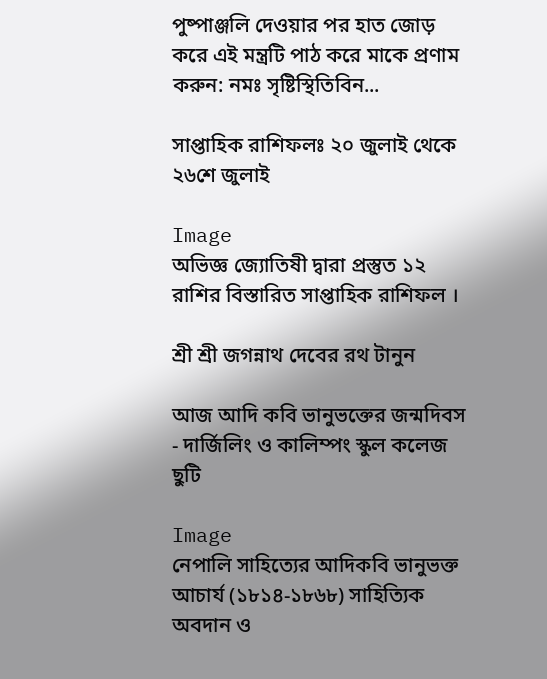পুষ্পাঞ্জলি দেওয়ার পর হাত জোড় করে এই মন্ত্রটি পাঠ করে মাকে প্রণাম করুন: নমঃ সৃষ্টিস্থিতিবিন...

সাপ্তাহিক রাশিফলঃ ২০ জুলাই থেকে ২৬শে জুলাই

Image
অভিজ্ঞ জ্যোতিষী দ্বারা প্রস্তুত ১২ রাশির বিস্তারিত সাপ্তাহিক রাশিফল ।

শ্রী শ্রী জগন্নাথ দেবের রথ টানুন

আজ আদি কবি ভানুভক্তের জন্মদিবস - দার্জিলিং ও কালিম্পং স্কুল কলেজ ছুটি

Image
নেপালি সাহিত্যের আদিকবি ভানুভক্ত আচার্য (১৮১৪-১৮৬৮) সাহিত্যিক অবদান ও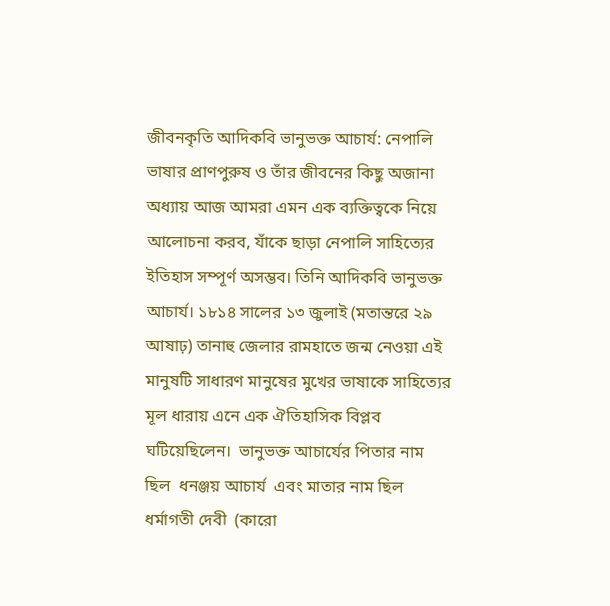জীবনকৃতি আদিকবি ভানুভক্ত আচার্য: নেপালি ভাষার প্রাণপুরুষ ও তাঁর জীবনের কিছু অজানা অধ্যায় আজ আমরা এমন এক ব্যক্তিত্বকে নিয়ে আলোচনা করব, যাঁকে ছাড়া নেপালি সাহিত্যের ইতিহাস সম্পূর্ণ অসম্ভব। তিনি আদিকবি ভানুভক্ত আচার্য। ১৮১৪ সালের ১৩ জুলাই (মতান্তরে ২৯ আষাঢ়) তানাহু জেলার রামহাতে জন্ম নেওয়া এই মানুষটি সাধারণ মানুষের মুখের ভাষাকে সাহিত্যের মূল ধারায় এনে এক ঐতিহাসিক বিপ্লব ঘটিয়েছিলেন।  ভানুভক্ত আচার্যের পিতার নাম ছিল  ধনঞ্জয় আচার্য  এবং মাতার নাম ছিল  ধর্মাগতী দেবী  (কারো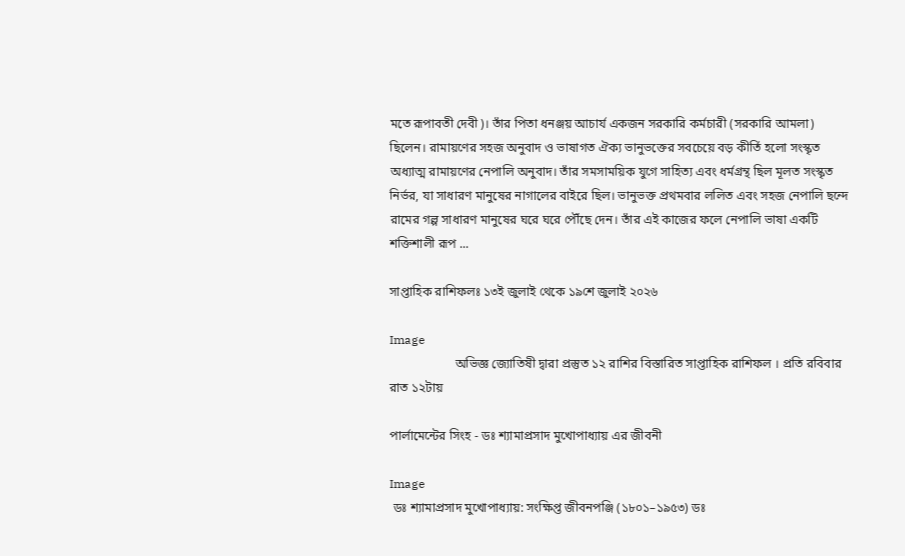মতে রূপাবতী দেবী)। তাঁর পিতা ধনঞ্জয় আচার্য একজন সরকারি কর্মচারী (সরকারি আমলা) ছিলেন। রামায়ণের সহজ অনুবাদ ও ভাষাগত ঐক্য ভানুভক্তের সবচেয়ে বড় কীর্তি হলো সংস্কৃত অধ্যাত্ম রামায়ণের নেপালি অনুবাদ। তাঁর সমসাময়িক যুগে সাহিত্য এবং ধর্মগ্রন্থ ছিল মূলত সংস্কৃত নির্ভর, যা সাধারণ মানুষের নাগালের বাইরে ছিল। ভানুভক্ত প্রথমবার ললিত এবং সহজ নেপালি ছন্দে রামের গল্প সাধারণ মানুষের ঘরে ঘরে পৌঁছে দেন। তাঁর এই কাজের ফলে নেপালি ভাষা একটি শক্তিশালী রূপ ...

সাপ্তাহিক রাশিফলঃ ১৩ই জুলাই থেকে ১৯শে জুলাই ২০২৬

Image
                     অভিজ্ঞ জ্যোতিষী দ্বারা প্রস্তুত ১২ রাশির বিস্তারিত সাপ্তাহিক রাশিফল । প্রতি রবিবার রাত ১২টায়

পার্লামেন্টের সিংহ - ডঃ শ্যামাপ্রসাদ মুখোপাধ্যায় এর জীবনী

Image
 ডঃ শ্যামাপ্রসাদ মুখোপাধ্যায়: সংক্ষিপ্ত জীবনপঞ্জি (১৮০১–১৯৫৩) ডঃ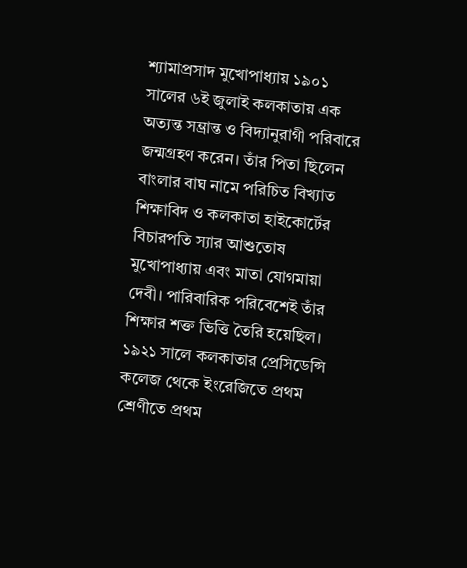শ্যামাপ্রসাদ মুখোপাধ্যায় ১৯০১ সালের ৬ই জুলাই কলকাতায় এক অত্যন্ত সম্ভ্রান্ত ও বিদ্যানুরাগী পরিবারে জন্মগ্রহণ করেন। তাঁর পিতা ছিলেন বাংলার বাঘ নামে পরিচিত বিখ্যাত শিক্ষাবিদ ও কলকাতা হাইকোর্টের বিচারপতি স্যার আশুতোষ মুখোপাধ্যায় এবং মাতা যোগমায়া দেবী। পারিবারিক পরিবেশেই তাঁর শিক্ষার শক্ত ভিত্তি তৈরি হয়েছিল। ১৯২১ সালে কলকাতার প্রেসিডেন্সি কলেজ থেকে ইংরেজিতে প্রথম শ্রেণীতে প্রথম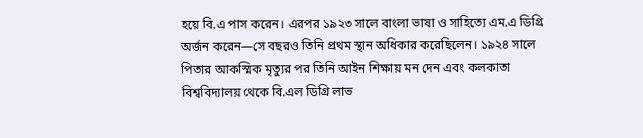হয়ে বি.এ পাস করেন। এরপর ১৯২৩ সালে বাংলা ভাষা ও সাহিত্যে এম.এ ডিগ্রি অর্জন করেন—সে বছরও তিনি প্রথম স্থান অধিকার করেছিলেন। ১৯২৪ সালে পিতার আকস্মিক মৃত্যুর পর তিনি আইন শিক্ষায় মন দেন এবং কলকাতা বিশ্ববিদ্যালয় থেকে বি.এল ডিগ্রি লাভ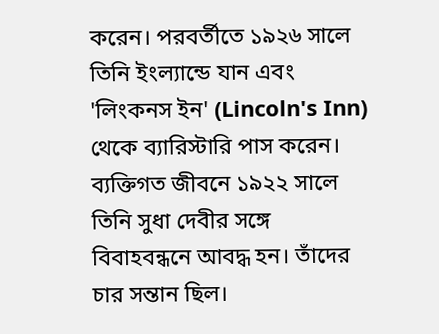করেন। পরবর্তীতে ১৯২৬ সালে তিনি ইংল্যান্ডে যান এবং 'লিংকনস ইন' (Lincoln's Inn) থেকে ব্যারিস্টারি পাস করেন। ব্যক্তিগত জীবনে ১৯২২ সালে তিনি সুধা দেবীর সঙ্গে বিবাহবন্ধনে আবদ্ধ হন। তাঁদের চার সন্তান ছিল।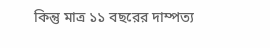কিন্তু মাত্র ১১ বছরের দাম্পত্য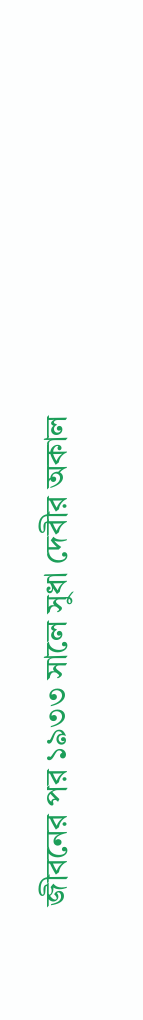জীবনের পর ১৯৩৩ সালে সুধা দেবীর অকাল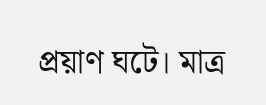প্রয়াণ ঘটে। মাত্র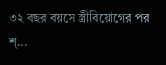৩২ বছর বয়সে স্ত্রীবিয়োগের পর শ্...